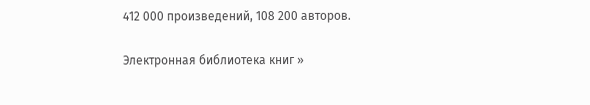412 000 произведений, 108 200 авторов.

Электронная библиотека книг »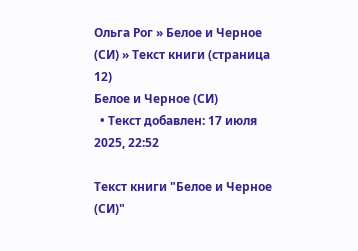Ольга Рог » Белое и Черное (СИ) » Текст книги (страница 12)
Белое и Черное (СИ)
  • Текст добавлен: 17 июля 2025, 22:52

Текст книги "Белое и Черное (СИ)"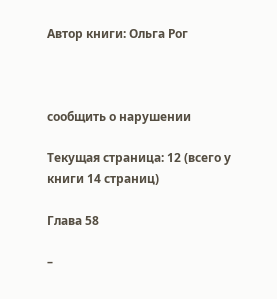Автор книги: Ольга Рог



сообщить о нарушении

Текущая страница: 12 (всего у книги 14 страниц)

Глава 58

–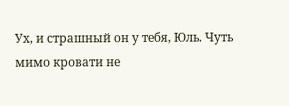Ух, и страшный он у тебя, Юль. Чуть мимо кровати не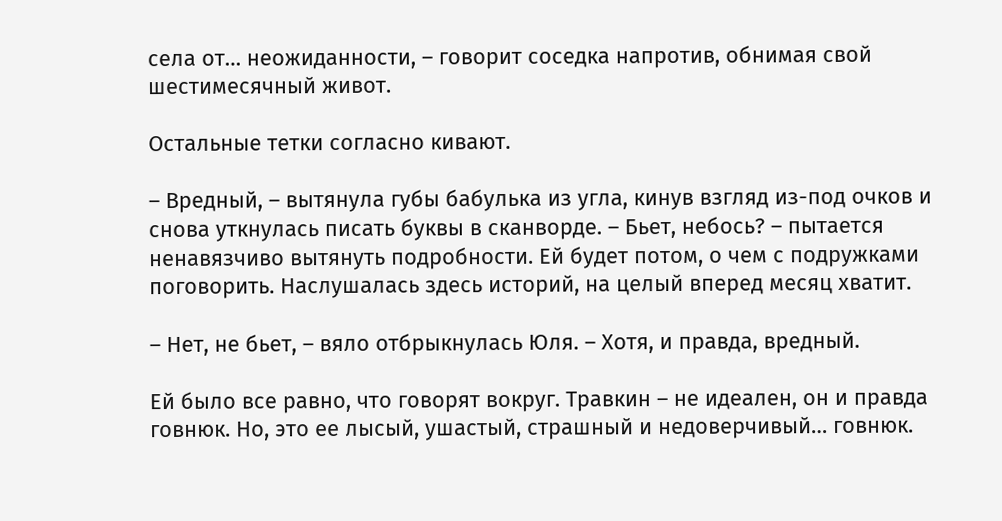села от… неожиданности, – говорит соседка напротив, обнимая свой шестимесячный живот.

Остальные тетки согласно кивают.

– Вредный, – вытянула губы бабулька из угла, кинув взгляд из-под очков и снова уткнулась писать буквы в сканворде. – Бьет, небось? – пытается ненавязчиво вытянуть подробности. Ей будет потом, о чем с подружками поговорить. Наслушалась здесь историй, на целый вперед месяц хватит.

– Нет, не бьет, – вяло отбрыкнулась Юля. – Хотя, и правда, вредный.

Ей было все равно, что говорят вокруг. Травкин – не идеален, он и правда говнюк. Но, это ее лысый, ушастый, страшный и недоверчивый… говнюк.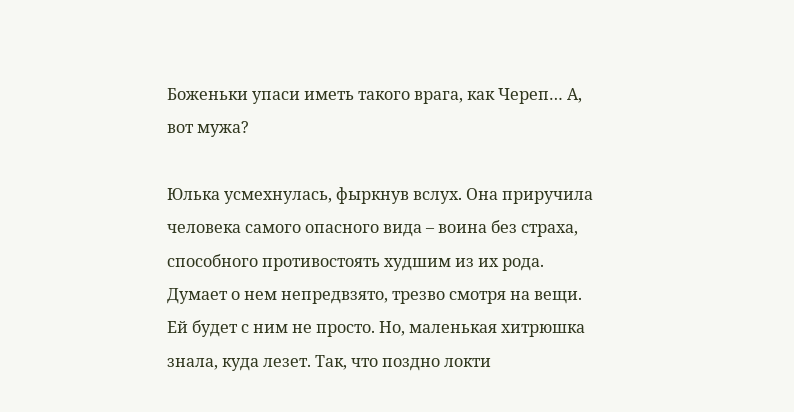Боженьки упаси иметь такого врага, как Череп… А, вот мужа?

Юлька усмехнулась, фыркнув вслух. Она приручила человека самого опасного вида – воина без страха, способного противостоять худшим из их рода. Думает о нем непредвзято, трезво смотря на вещи. Ей будет с ним не просто. Но, маленькая хитрюшка знала, куда лезет. Так, что поздно локти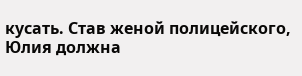кусать. Став женой полицейского, Юлия должна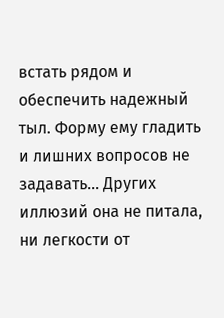встать рядом и обеспечить надежный тыл. Форму ему гладить и лишних вопросов не задавать… Других иллюзий она не питала, ни легкости от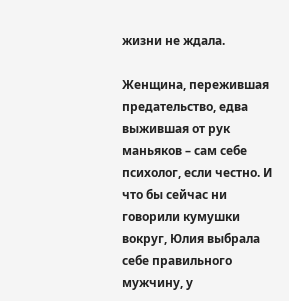жизни не ждала.

Женщина, пережившая предательство, едва выжившая от рук маньяков – сам себе психолог, если честно. И что бы сейчас ни говорили кумушки вокруг, Юлия выбрала себе правильного мужчину, у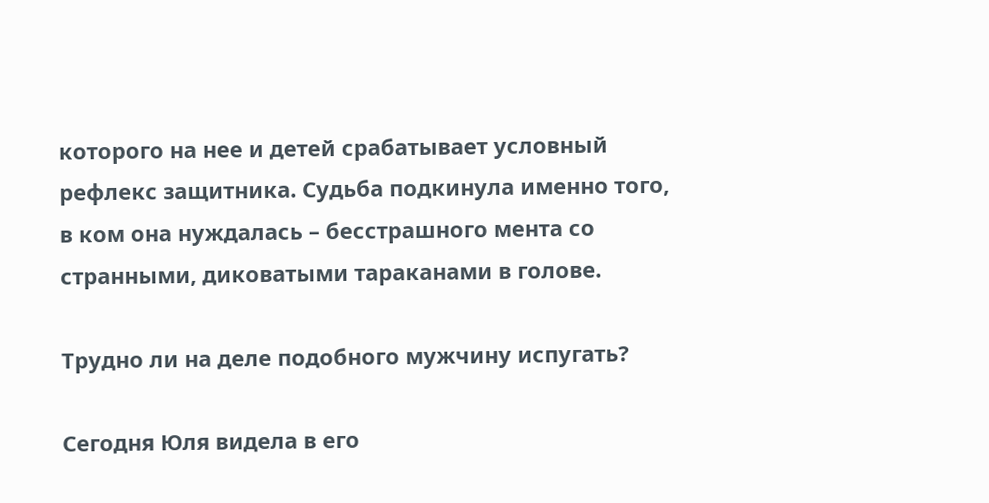которого на нее и детей срабатывает условный рефлекс защитника. Судьба подкинула именно того, в ком она нуждалась – бесстрашного мента со странными, диковатыми тараканами в голове.

Трудно ли на деле подобного мужчину испугать?

Сегодня Юля видела в его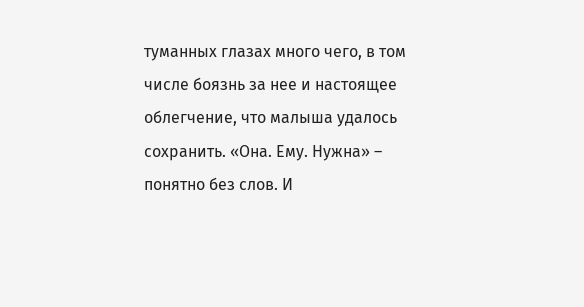туманных глазах много чего, в том числе боязнь за нее и настоящее облегчение, что малыша удалось сохранить. «Она. Ему. Нужна» – понятно без слов. И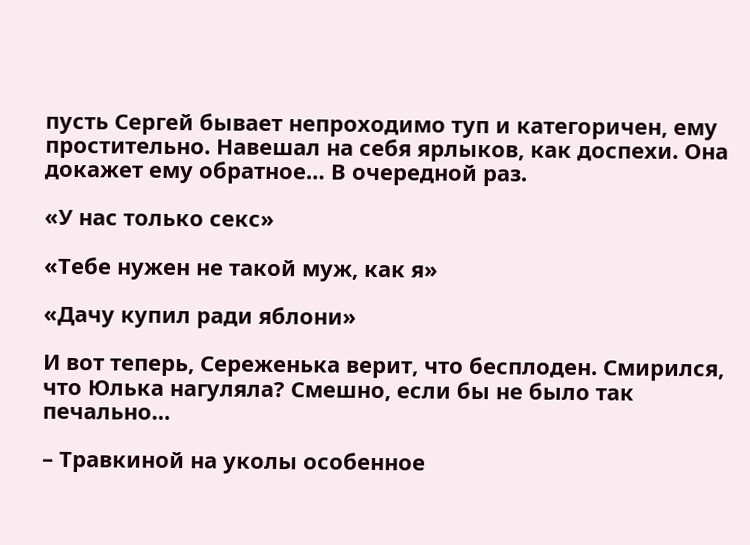пусть Сергей бывает непроходимо туп и категоричен, ему простительно. Навешал на себя ярлыков, как доспехи. Она докажет ему обратное… В очередной раз.

«У нас только секс»

«Тебе нужен не такой муж, как я»

«Дачу купил ради яблони»

И вот теперь, Сереженька верит, что бесплоден. Смирился, что Юлька нагуляла? Смешно, если бы не было так печально…

– Травкиной на уколы особенное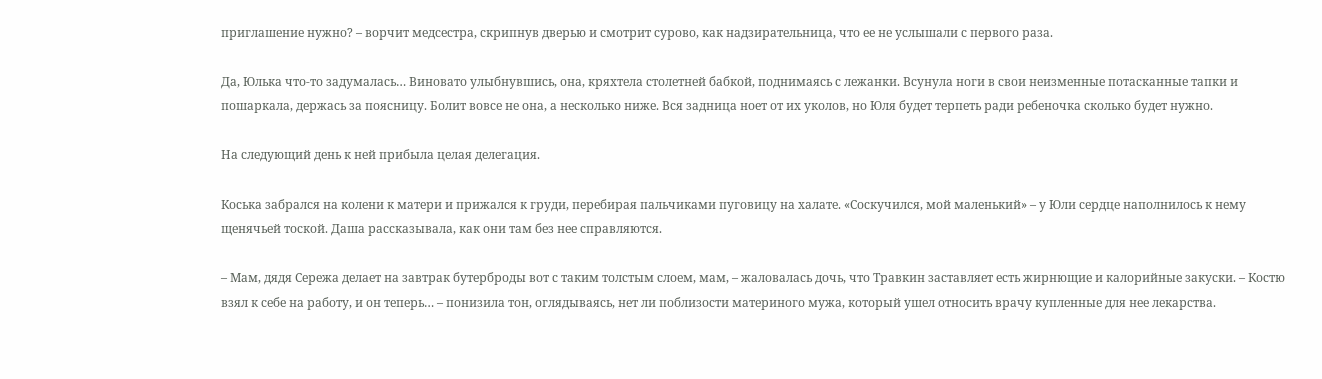приглашение нужно? – ворчит медсестра, скрипнув дверью и смотрит сурово, как надзирательница, что ее не услышали с первого раза.

Да, Юлька что-то задумалась… Виновато улыбнувшись, она, кряхтела столетней бабкой, поднимаясь с лежанки. Всунула ноги в свои неизменные потасканные тапки и пошаркала, держась за поясницу. Болит вовсе не она, а несколько ниже. Вся задница ноет от их уколов, но Юля будет терпеть ради ребеночка сколько будет нужно.

На следующий день к ней прибыла целая делегация.

Коська забрался на колени к матери и прижался к груди, перебирая пальчиками пуговицу на халате. «Соскучился, мой маленький» – у Юли сердце наполнилось к нему щенячьей тоской. Даша рассказывала, как они там без нее справляются.

– Мам, дядя Сережа делает на завтрак бутерброды вот с таким толстым слоем, мам, – жаловалась дочь, что Травкин заставляет есть жирнющие и калорийные закуски. – Костю взял к себе на работу, и он теперь… – понизила тон, оглядываясь, нет ли поблизости материного мужа, который ушел относить врачу купленные для нее лекарства.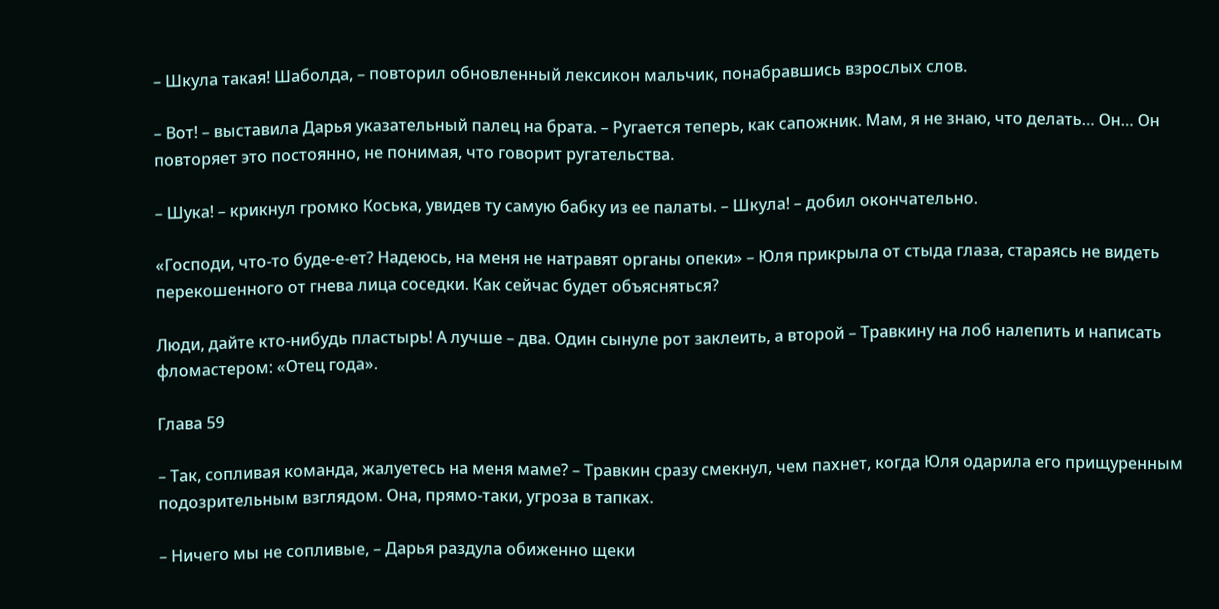– Шкула такая! Шаболда, – повторил обновленный лексикон мальчик, понабравшись взрослых слов.

– Вот! – выставила Дарья указательный палец на брата. – Ругается теперь, как сапожник. Мам, я не знаю, что делать… Он… Он повторяет это постоянно, не понимая, что говорит ругательства.

– Шука! – крикнул громко Коська, увидев ту самую бабку из ее палаты. – Шкула! – добил окончательно.

«Господи, что-то буде-е-ет? Надеюсь, на меня не натравят органы опеки» – Юля прикрыла от стыда глаза, стараясь не видеть перекошенного от гнева лица соседки. Как сейчас будет объясняться?

Люди, дайте кто-нибудь пластырь! А лучше – два. Один сынуле рот заклеить, а второй – Травкину на лоб налепить и написать фломастером: «Отец года».

Глава 59

– Так, сопливая команда, жалуетесь на меня маме? – Травкин сразу смекнул, чем пахнет, когда Юля одарила его прищуренным подозрительным взглядом. Она, прямо-таки, угроза в тапках.

– Ничего мы не сопливые, – Дарья раздула обиженно щеки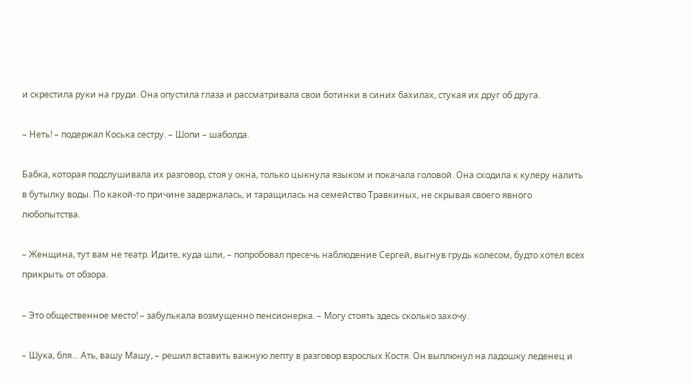и скрестила руки на груди. Она опустила глаза и рассматривала свои ботинки в синих бахилах, стукая их друг об друга.

– Неть! – подержал Коська сестру. – Шопи – шаболда.

Бабка, которая подслушивала их разговор, стоя у окна, только цыкнула языком и покачала головой. Она сходила к кулеру налить в бутылку воды. По какой-то причине задержалась, и таращилась на семейство Травкиных, не скрывая своего явного любопытства.

– Женщина, тут вам не театр. Идите, куда шли, – попробовал пресечь наблюдение Сергей, выгнув грудь колесом, будто хотел всех прикрыть от обзора.

– Это общественное место! – забулькала возмущенно пенсионерка. – Могу стоять здесь сколько захочу.

– Шука, бля… Ать, вашу Машу, – решил вставить важную лепту в разговор взрослых Костя. Он выплюнул на ладошку леденец и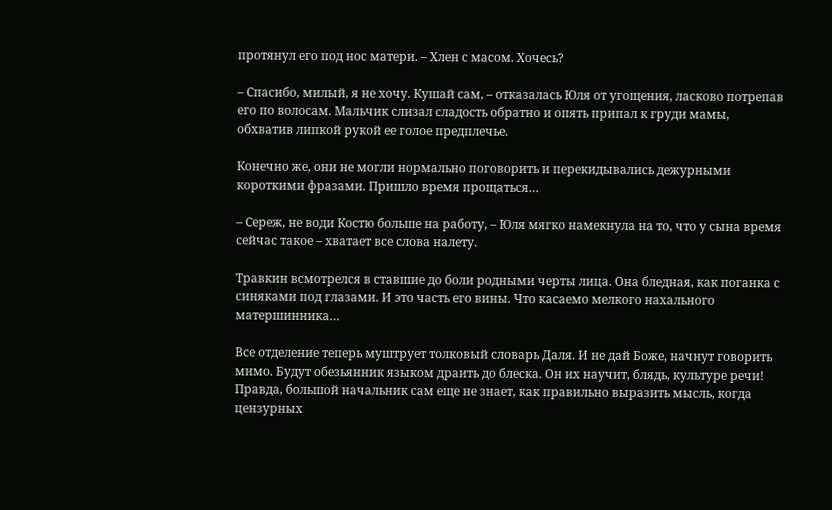протянул его под нос матери. – Хлен с масом. Хочесь?

– Спасибо, милый, я не хочу. Кушай сам, – отказалась Юля от угощения, ласково потрепав его по волосам. Мальчик слизал сладость обратно и опять припал к груди мамы, обхватив липкой рукой ее голое предплечье.

Конечно же, они не могли нормально поговорить и перекидывались дежурными короткими фразами. Пришло время прощаться…

– Сереж, не води Костю больше на работу, – Юля мягко намекнула на то, что у сына время сейчас такое – хватает все слова налету.

Травкин всмотрелся в ставшие до боли родными черты лица. Она бледная, как поганка с синяками под глазами. И это часть его вины. Что касаемо мелкого нахального матершинника…

Все отделение теперь муштрует толковый словарь Даля. И не дай Боже, начнут говорить мимо. Будут обезьянник языком драить до блеска. Он их научит, блядь, культуре речи! Правда, большой начальник сам еще не знает, как правильно выразить мысль, когда цензурных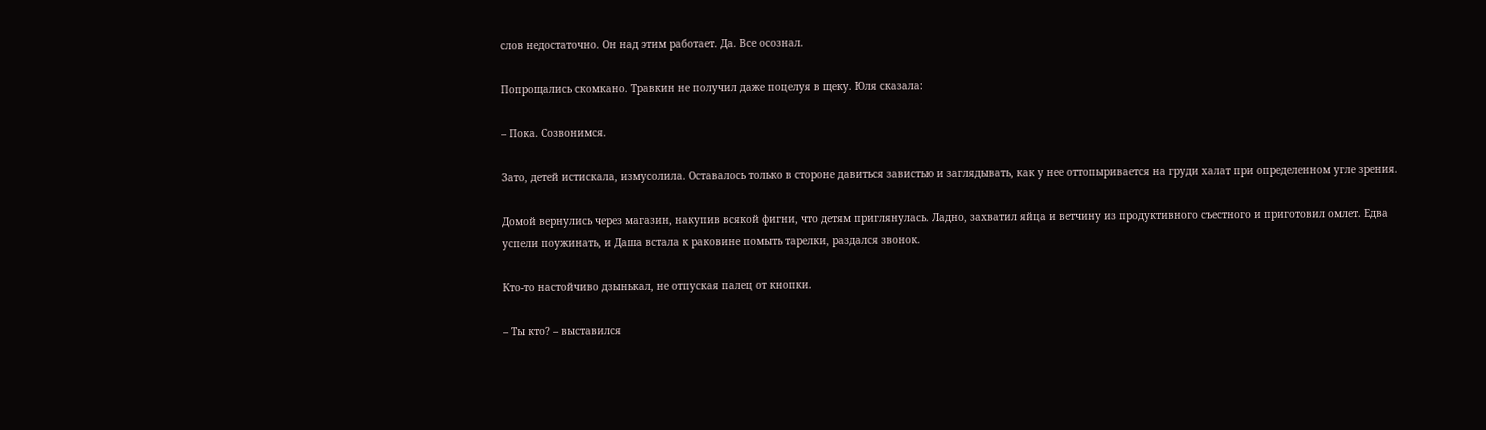слов недостаточно. Он над этим работает. Да. Все осознал.

Попрощались скомкано. Травкин не получил даже поцелуя в щеку. Юля сказала:

– Пока. Созвонимся.

Зато, детей истискала, измусолила. Оставалось только в стороне давиться завистью и заглядывать, как у нее оттопыривается на груди халат при определенном угле зрения.

Домой вернулись через магазин, накупив всякой фигни, что детям приглянулась. Ладно, захватил яйца и ветчину из продуктивного съестного и приготовил омлет. Едва успели поужинать, и Даша встала к раковине помыть тарелки, раздался звонок.

Кто-то настойчиво дзынькал, не отпуская палец от кнопки.

– Ты кто? – выставился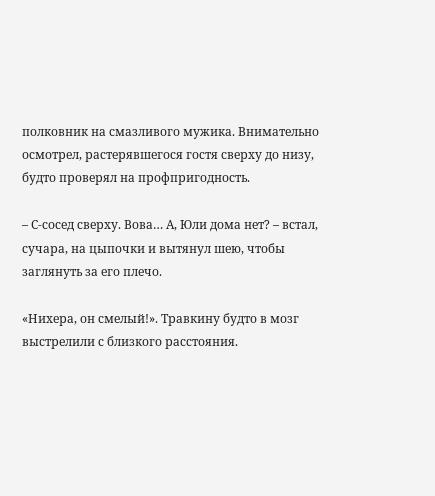полковник на смазливого мужика. Внимательно осмотрел, растерявшегося гостя сверху до низу, будто проверял на профпригодность.

– С-сосед сверху. Вова… А, Юли дома нет? – встал, сучара, на цыпочки и вытянул шею, чтобы заглянуть за его плечо.

«Нихера, он смелый!». Травкину будто в мозг выстрелили с близкого расстояния.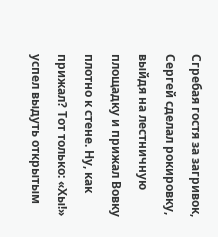Сгребая гостя за загривок, Сергей сделал рокировку, выйдя на лестничную площадку и прижал Вовку плотно к стене. Ну, как прижал? Тот только: «Хы!» успел выдуть открытым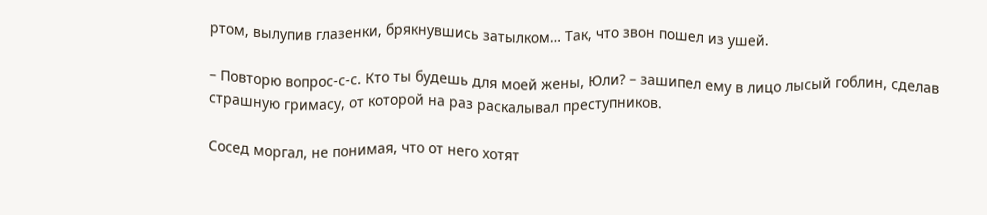ртом, вылупив глазенки, брякнувшись затылком… Так, что звон пошел из ушей.

– Повторю вопрос-с-с. Кто ты будешь для моей жены, Юли? – зашипел ему в лицо лысый гоблин, сделав страшную гримасу, от которой на раз раскалывал преступников.

Сосед моргал, не понимая, что от него хотят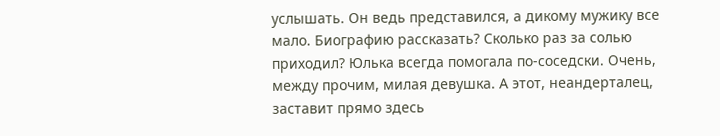услышать. Он ведь представился, а дикому мужику все мало. Биографию рассказать? Сколько раз за солью приходил? Юлька всегда помогала по-соседски. Очень, между прочим, милая девушка. А этот, неандерталец, заставит прямо здесь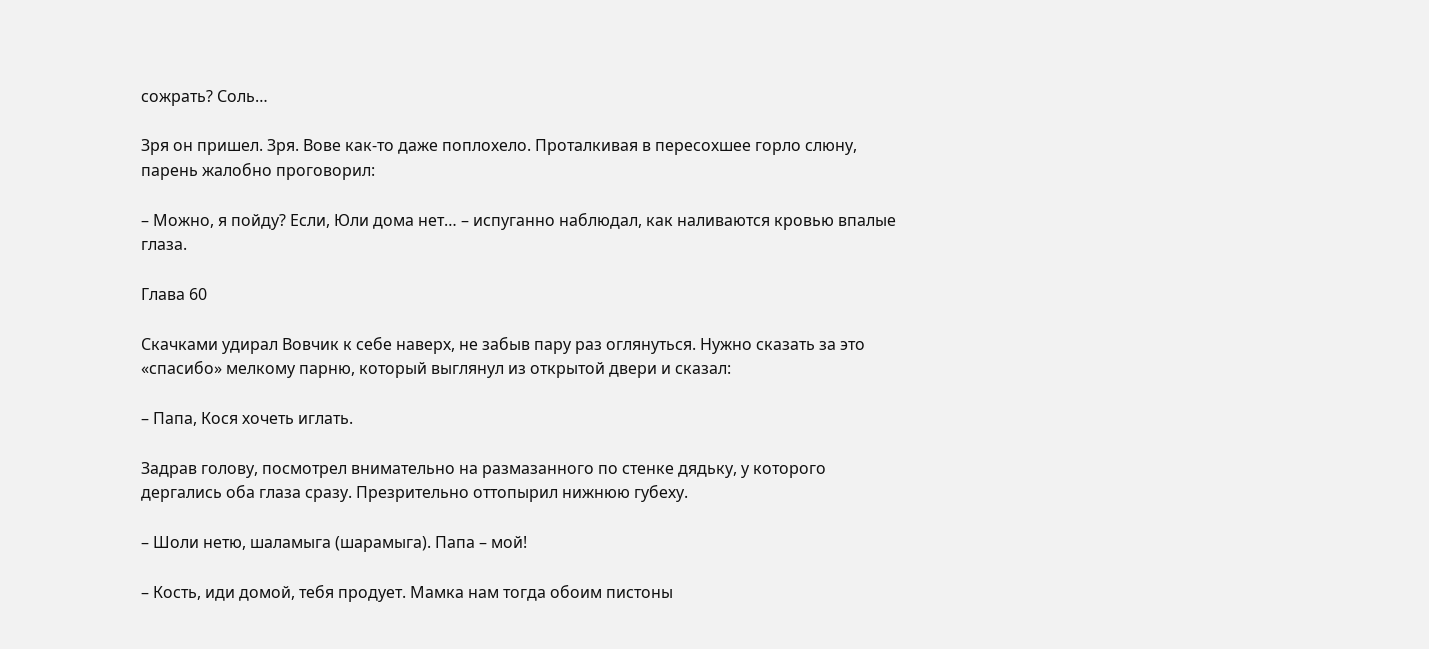сожрать? Соль…

Зря он пришел. Зря. Вове как-то даже поплохело. Проталкивая в пересохшее горло слюну, парень жалобно проговорил:

– Можно, я пойду? Если, Юли дома нет… – испуганно наблюдал, как наливаются кровью впалые глаза.

Глава 60

Скачками удирал Вовчик к себе наверх, не забыв пару раз оглянуться. Нужно сказать за это «спасибо» мелкому парню, который выглянул из открытой двери и сказал:

– Папа, Кося хочеть иглать.

Задрав голову, посмотрел внимательно на размазанного по стенке дядьку, у которого дергались оба глаза сразу. Презрительно оттопырил нижнюю губеху.

– Шоли нетю, шаламыга (шарамыга). Папа – мой!

– Кость, иди домой, тебя продует. Мамка нам тогда обоим пистоны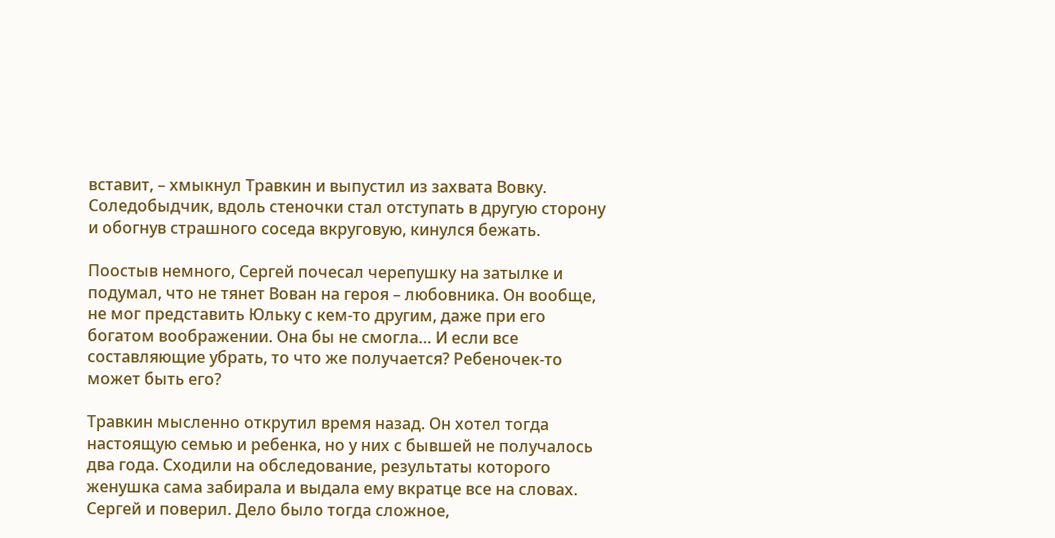вставит, – хмыкнул Травкин и выпустил из захвата Вовку. Соледобыдчик, вдоль стеночки стал отступать в другую сторону и обогнув страшного соседа вкруговую, кинулся бежать.

Поостыв немного, Сергей почесал черепушку на затылке и подумал, что не тянет Вован на героя – любовника. Он вообще, не мог представить Юльку с кем-то другим, даже при его богатом воображении. Она бы не смогла… И если все составляющие убрать, то что же получается? Ребеночек-то может быть его?

Травкин мысленно открутил время назад. Он хотел тогда настоящую семью и ребенка, но у них с бывшей не получалось два года. Сходили на обследование, результаты которого женушка сама забирала и выдала ему вкратце все на словах. Сергей и поверил. Дело было тогда сложное,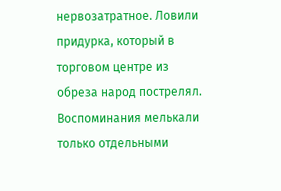нервозатратное. Ловили придурка, который в торговом центре из обреза народ пострелял. Воспоминания мелькали только отдельными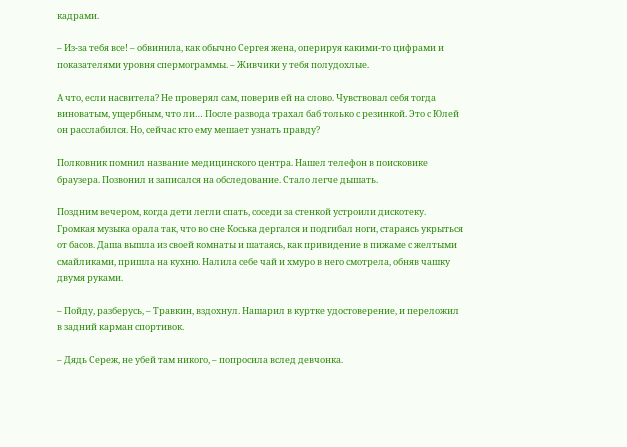кадрами.

– Из-за тебя все! – обвинила, как обычно Сергея жена, оперируя какими-то цифрами и показателями уровня спермограммы. – Живчики у тебя полудохлые.

А что, если насвитела? Не проверял сам, поверив ей на слово. Чувствовал себя тогда виноватым, ущербным, что ли… После развода трахал баб только с резинкой. Это с Юлей он расслабился. Но, сейчас кто ему мешает узнать правду?

Полковник помнил название медицинского центра. Нашел телефон в поисковике браузера. Позвонил и записался на обследование. Стало легче дышать.

Поздним вечером, когда дети легли спать, соседи за стенкой устроили дискотеку. Громкая музыка орала так, что во сне Коська дергался и подгибал ноги, стараясь укрыться от басов. Даша вышла из своей комнаты и шатаясь, как привидение в пижаме с желтыми смайликами, пришла на кухню. Налила себе чай и хмуро в него смотрела, обняв чашку двумя руками.

– Пойду, разберусь, – Травкин, вздохнул. Нашарил в куртке удостоверение, и переложил в задний карман спортивок.

– Дядь Сереж, не убей там никого, – попросила вслед девчонка.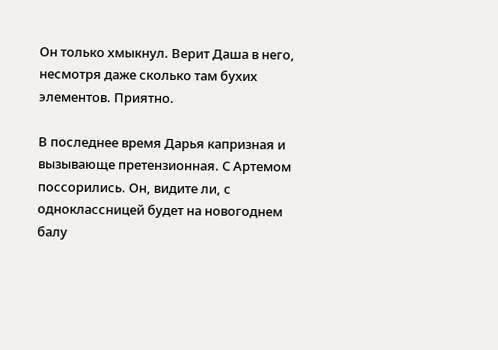Он только хмыкнул. Верит Даша в него, несмотря даже сколько там бухих элементов. Приятно.

В последнее время Дарья капризная и вызывающе претензионная. С Артемом поссорились. Он, видите ли, с одноклассницей будет на новогоднем балу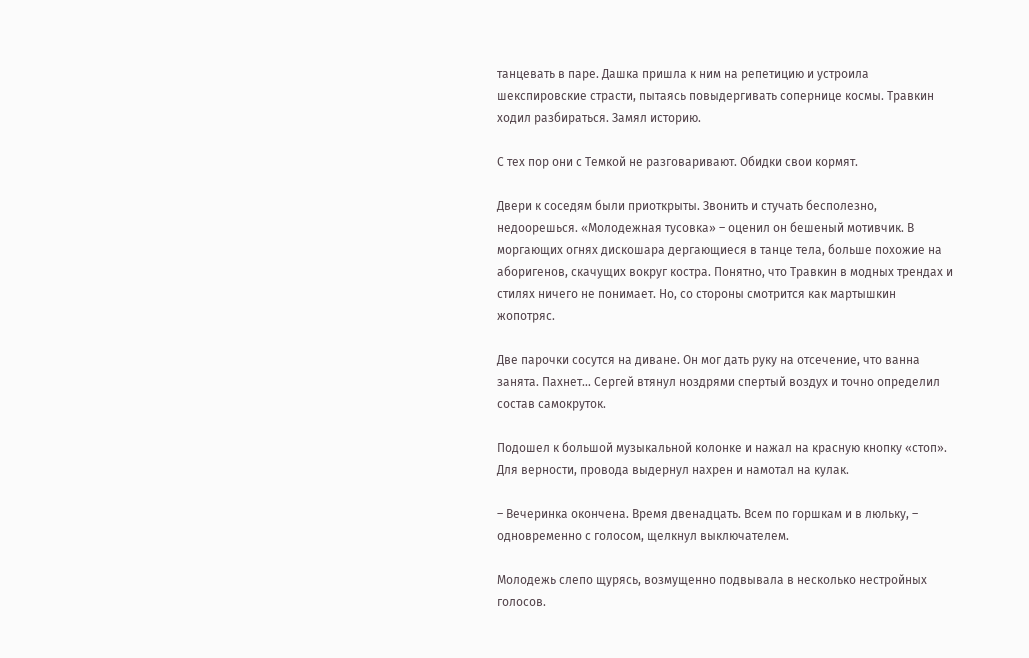танцевать в паре. Дашка пришла к ним на репетицию и устроила шекспировские страсти, пытаясь повыдергивать сопернице космы. Травкин ходил разбираться. Замял историю.

С тех пор они с Темкой не разговаривают. Обидки свои кормят.

Двери к соседям были приоткрыты. Звонить и стучать бесполезно, недоорешься. «Молодежная тусовка» – оценил он бешеный мотивчик. В моргающих огнях дискошара дергающиеся в танце тела, больше похожие на аборигенов, скачущих вокруг костра. Понятно, что Травкин в модных трендах и стилях ничего не понимает. Но, со стороны смотрится как мартышкин жопотряс.

Две парочки сосутся на диване. Он мог дать руку на отсечение, что ванна занята. Пахнет… Сергей втянул ноздрями спертый воздух и точно определил состав самокруток.

Подошел к большой музыкальной колонке и нажал на красную кнопку «стоп». Для верности, провода выдернул нахрен и намотал на кулак.

– Вечеринка окончена. Время двенадцать. Всем по горшкам и в люльку, – одновременно с голосом, щелкнул выключателем.

Молодежь слепо щурясь, возмущенно подвывала в несколько нестройных голосов.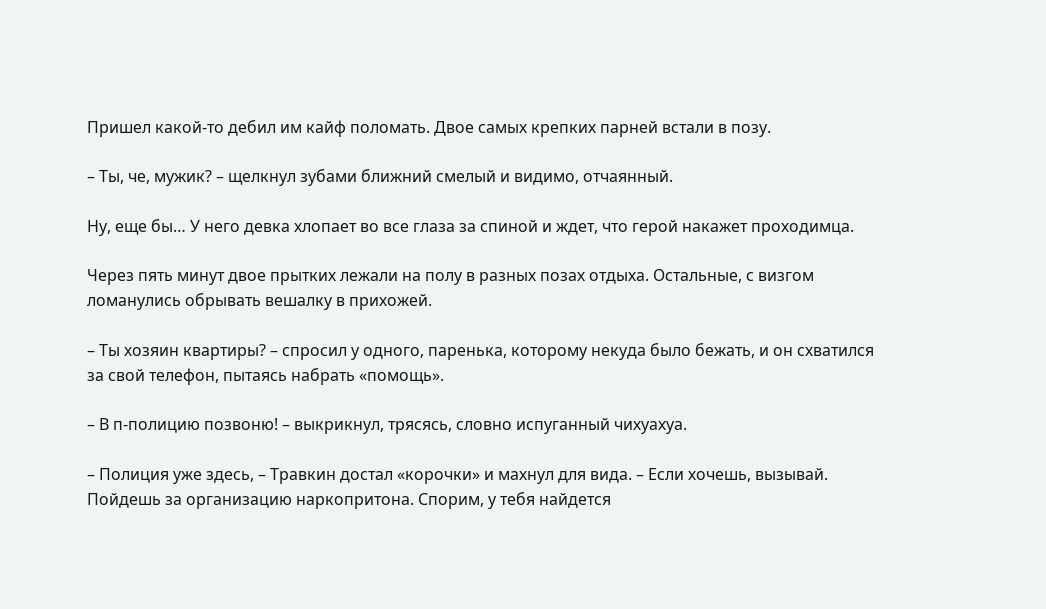Пришел какой-то дебил им кайф поломать. Двое самых крепких парней встали в позу.

– Ты, че, мужик? – щелкнул зубами ближний смелый и видимо, отчаянный.

Ну, еще бы… У него девка хлопает во все глаза за спиной и ждет, что герой накажет проходимца.

Через пять минут двое прытких лежали на полу в разных позах отдыха. Остальные, с визгом ломанулись обрывать вешалку в прихожей.

– Ты хозяин квартиры? – спросил у одного, паренька, которому некуда было бежать, и он схватился за свой телефон, пытаясь набрать «помощь».

– В п-полицию позвоню! – выкрикнул, трясясь, словно испуганный чихуахуа.

– Полиция уже здесь, – Травкин достал «корочки» и махнул для вида. – Если хочешь, вызывай. Пойдешь за организацию наркопритона. Спорим, у тебя найдется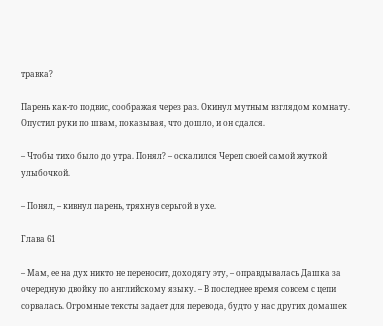травка?

Парень как-то подвис, соображая через раз. Окинул мутным взглядом комнату. Опустил руки по швам, показывая, что дошло, и он сдался.

– Чтобы тихо было до утра. Понял? – оскалился Череп своей самой жуткой улыбочкой.

– Понял, – кивнул парень, тряхнув серьгой в ухе.

Глава 61

– Мам, ее на дух никто не переносит, доходягу эту, – оправдывалась Дашка за очередную двойку по английскому языку. – В последнее время совсем с цепи сорвалась. Огромные тексты задает для перевода, будто у нас других домашек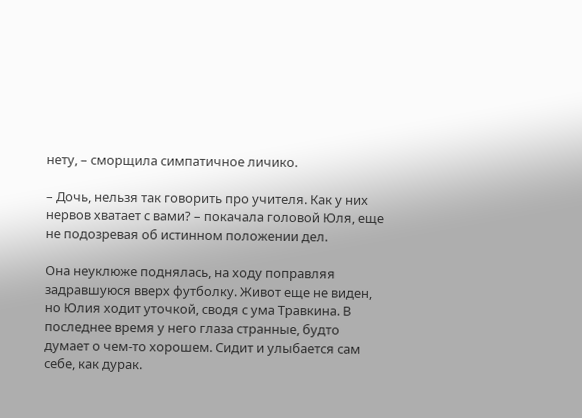нету, – сморщила симпатичное личико.

– Дочь, нельзя так говорить про учителя. Как у них нервов хватает с вами? – покачала головой Юля, еще не подозревая об истинном положении дел.

Она неуклюже поднялась, на ходу поправляя задравшуюся вверх футболку. Живот еще не виден, но Юлия ходит уточкой, сводя с ума Травкина. В последнее время у него глаза странные, будто думает о чем-то хорошем. Сидит и улыбается сам себе, как дурак.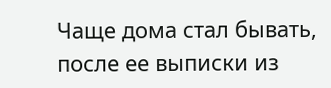Чаще дома стал бывать, после ее выписки из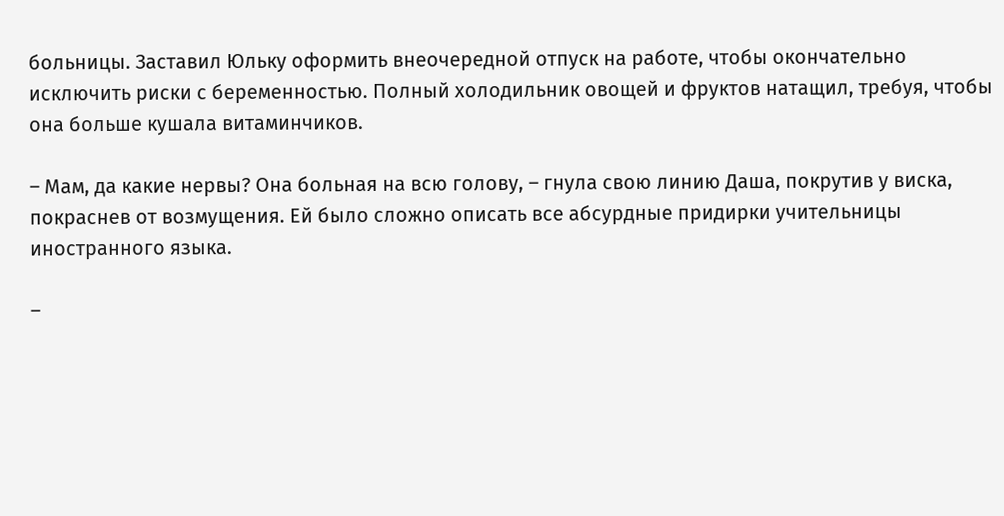больницы. Заставил Юльку оформить внеочередной отпуск на работе, чтобы окончательно исключить риски с беременностью. Полный холодильник овощей и фруктов натащил, требуя, чтобы она больше кушала витаминчиков.

– Мам, да какие нервы? Она больная на всю голову, – гнула свою линию Даша, покрутив у виска, покраснев от возмущения. Ей было сложно описать все абсурдные придирки учительницы иностранного языка.

–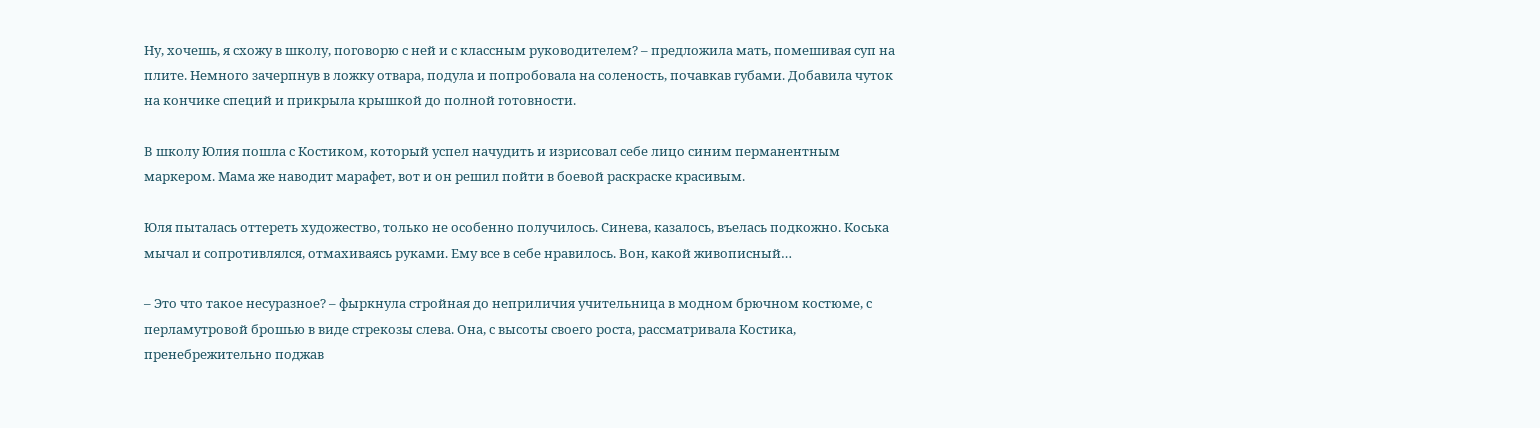Ну, хочешь, я схожу в школу, поговорю с ней и с классным руководителем? – предложила мать, помешивая суп на плите. Немного зачерпнув в ложку отвара, подула и попробовала на соленость, почавкав губами. Добавила чуток на кончике специй и прикрыла крышкой до полной готовности.

В школу Юлия пошла с Костиком, который успел начудить и изрисовал себе лицо синим перманентным маркером. Мама же наводит марафет, вот и он решил пойти в боевой раскраске красивым.

Юля пыталась оттереть художество, только не особенно получилось. Синева, казалось, въелась подкожно. Коська мычал и сопротивлялся, отмахиваясь руками. Ему все в себе нравилось. Вон, какой живописный…

– Это что такое несуразное? – фыркнула стройная до неприличия учительница в модном брючном костюме, с перламутровой брошью в виде стрекозы слева. Она, с высоты своего роста, рассматривала Костика, пренебрежительно поджав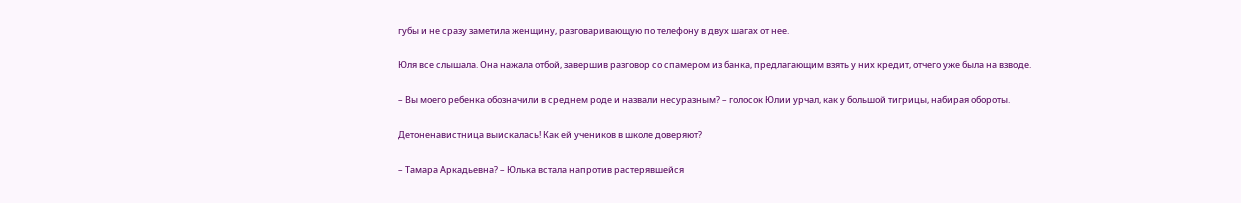губы и не сразу заметила женщину, разговаривающую по телефону в двух шагах от нее.

Юля все слышала. Она нажала отбой, завершив разговор со спамером из банка, предлагающим взять у них кредит, отчего уже была на взводе.

– Вы моего ребенка обозначили в среднем роде и назвали несуразным? – голосок Юлии урчал, как у большой тигрицы, набирая обороты.

Детоненавистница выискалась! Как ей учеников в школе доверяют?

– Тамара Аркадьевна? – Юлька встала напротив растерявшейся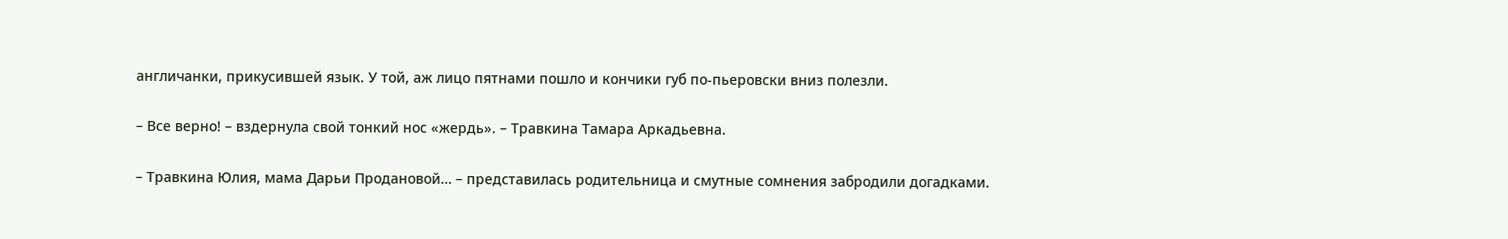англичанки, прикусившей язык. У той, аж лицо пятнами пошло и кончики губ по-пьеровски вниз полезли.

– Все верно! – вздернула свой тонкий нос «жердь». – Травкина Тамара Аркадьевна.

– Травкина Юлия, мама Дарьи Продановой… – представилась родительница и смутные сомнения забродили догадками.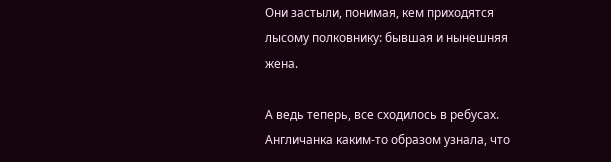Они застыли, понимая, кем приходятся лысому полковнику: бывшая и нынешняя жена.

А ведь теперь, все сходилось в ребусах. Англичанка каким-то образом узнала, что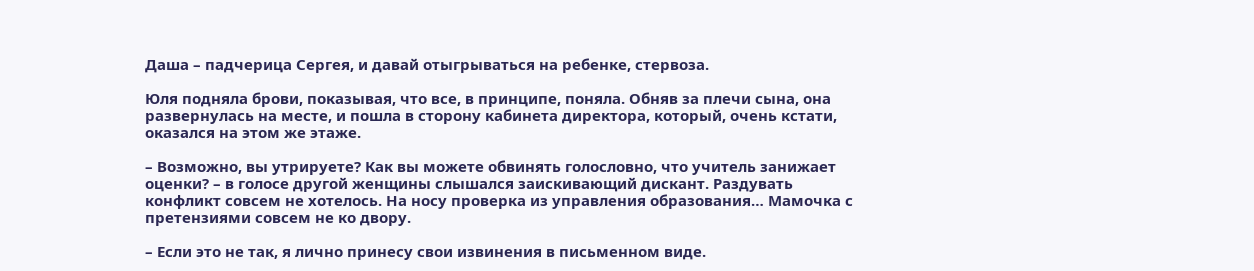Даша – падчерица Сергея, и давай отыгрываться на ребенке, стервоза.

Юля подняла брови, показывая, что все, в принципе, поняла. Обняв за плечи сына, она развернулась на месте, и пошла в сторону кабинета директора, который, очень кстати, оказался на этом же этаже.

– Возможно, вы утрируете? Как вы можете обвинять голословно, что учитель занижает оценки? – в голосе другой женщины слышался заискивающий дискант. Раздувать конфликт совсем не хотелось. На носу проверка из управления образования… Мамочка с претензиями совсем не ко двору.

– Если это не так, я лично принесу свои извинения в письменном виде.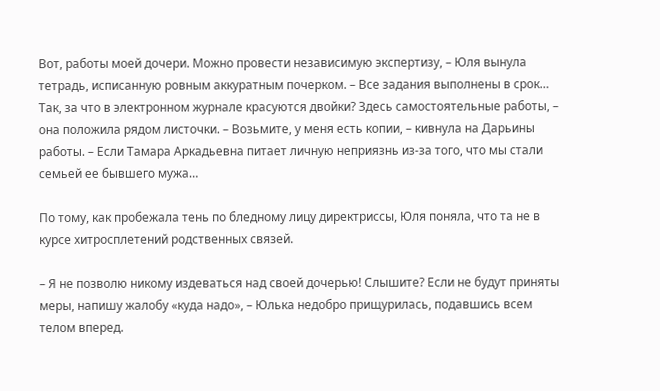Вот, работы моей дочери. Можно провести независимую экспертизу, – Юля вынула тетрадь, исписанную ровным аккуратным почерком. – Все задания выполнены в срок… Так, за что в электронном журнале красуются двойки? Здесь самостоятельные работы, – она положила рядом листочки. – Возьмите, у меня есть копии, – кивнула на Дарьины работы. – Если Тамара Аркадьевна питает личную неприязнь из-за того, что мы стали семьей ее бывшего мужа…

По тому, как пробежала тень по бледному лицу директриссы, Юля поняла, что та не в курсе хитросплетений родственных связей.

– Я не позволю никому издеваться над своей дочерью! Слышите? Если не будут приняты меры, напишу жалобу «куда надо», – Юлька недобро прищурилась, подавшись всем телом вперед.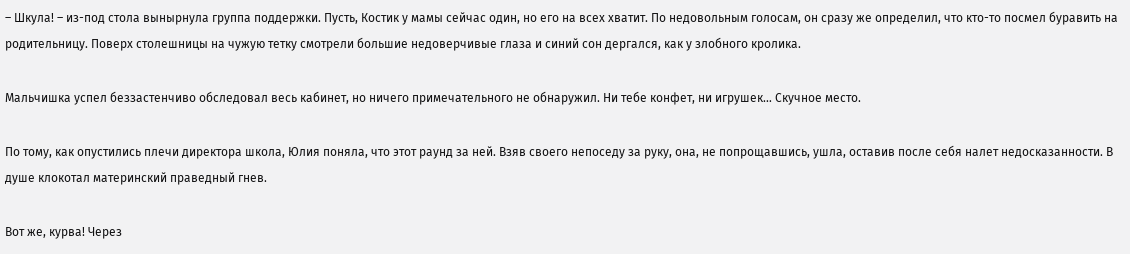– Шкула! – из-под стола вынырнула группа поддержки. Пусть, Костик у мамы сейчас один, но его на всех хватит. По недовольным голосам, он сразу же определил, что кто-то посмел буравить на родительницу. Поверх столешницы на чужую тетку смотрели большие недоверчивые глаза и синий сон дергался, как у злобного кролика.

Мальчишка успел беззастенчиво обследовал весь кабинет, но ничего примечательного не обнаружил. Ни тебе конфет, ни игрушек… Скучное место.

По тому, как опустились плечи директора школа, Юлия поняла, что этот раунд за ней. Взяв своего непоседу за руку, она, не попрощавшись, ушла, оставив после себя налет недосказанности. В душе клокотал материнский праведный гнев.

Вот же, курва! Через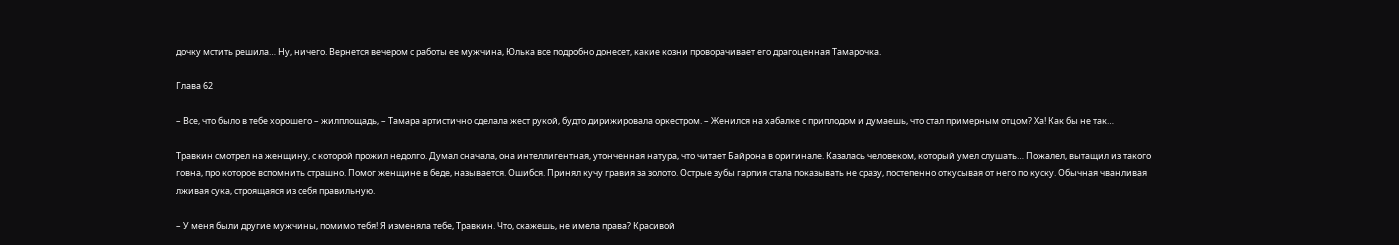дочку мстить решила… Ну, ничего. Вернется вечером с работы ее мужчина, Юлька все подробно донесет, какие козни проворачивает его драгоценная Тамарочка.

Глава 62

– Все, что было в тебе хорошего – жилплощадь, – Тамара артистично сделала жест рукой, будто дирижировала оркестром. – Женился на хабалке с приплодом и думаешь, что стал примерным отцом? Ха! Как бы не так…

Травкин смотрел на женщину, с которой прожил недолго. Думал сначала, она интеллигентная, утонченная натура, что читает Байрона в оригинале. Казалась человеком, который умел слушать… Пожалел, вытащил из такого говна, про которое вспомнить страшно. Помог женщине в беде, называется. Ошибся. Принял кучу гравия за золото. Острые зубы гарпия стала показывать не сразу, постепенно откусывая от него по куску. Обычная чванливая лживая сука, строящаяся из себя правильную.

– У меня были другие мужчины, помимо тебя! Я изменяла тебе, Травкин. Что, скажешь, не имела права? Красивой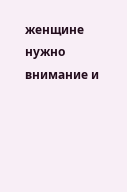женщине нужно внимание и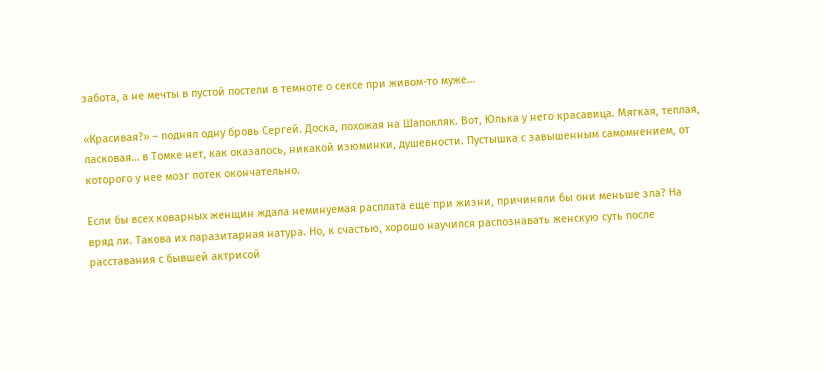забота, а не мечты в пустой постели в темноте о сексе при живом-то муже…

«Красивая?» – поднял одну бровь Сергей. Доска, похожая на Шапокляк. Вот, Юлька у него красавица. Мягкая, теплая, ласковая… в Томке нет, как оказалось, никакой изюминки, душевности. Пустышка с завышенным самомнением, от которого у нее мозг потек окончательно.

Если бы всех коварных женщин ждала неминуемая расплата еще при жизни, причиняли бы они меньше зла? На вряд ли. Такова их паразитарная натура. Но, к счастью, хорошо научился распознавать женскую суть после расставания с бывшей актрисой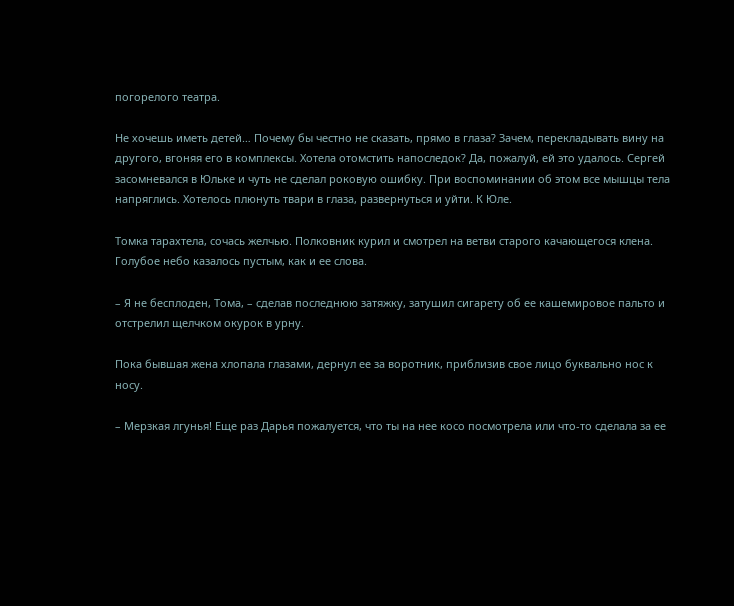погорелого театра.

Не хочешь иметь детей… Почему бы честно не сказать, прямо в глаза? Зачем, перекладывать вину на другого, вгоняя его в комплексы. Хотела отомстить напоследок? Да, пожалуй, ей это удалось. Сергей засомневался в Юльке и чуть не сделал роковую ошибку. При воспоминании об этом все мышцы тела напряглись. Хотелось плюнуть твари в глаза, развернуться и уйти. К Юле.

Томка тарахтела, сочась желчью. Полковник курил и смотрел на ветви старого качающегося клена. Голубое небо казалось пустым, как и ее слова.

– Я не бесплоден, Тома, – сделав последнюю затяжку, затушил сигарету об ее кашемировое пальто и отстрелил щелчком окурок в урну.

Пока бывшая жена хлопала глазами, дернул ее за воротник, приблизив свое лицо буквально нос к носу.

– Мерзкая лгунья! Еще раз Дарья пожалуется, что ты на нее косо посмотрела или что-то сделала за ее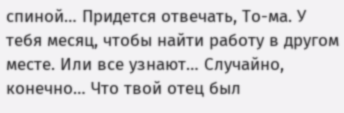спиной… Придется отвечать, То-ма. У тебя месяц, чтобы найти работу в другом месте. Или все узнают… Случайно, конечно… Что твой отец был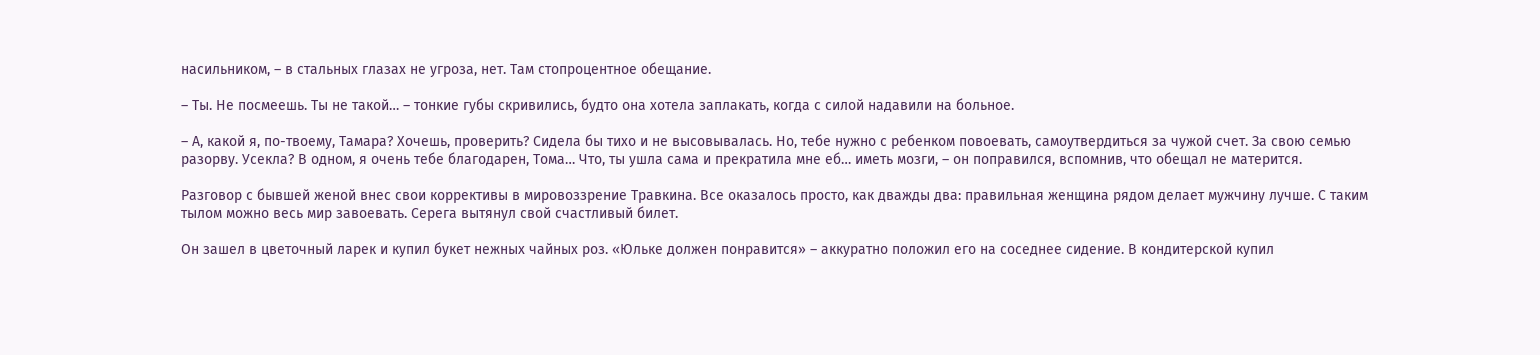насильником, – в стальных глазах не угроза, нет. Там стопроцентное обещание.

– Ты. Не посмеешь. Ты не такой… – тонкие губы скривились, будто она хотела заплакать, когда с силой надавили на больное.

– А, какой я, по-твоему, Тамара? Хочешь, проверить? Сидела бы тихо и не высовывалась. Но, тебе нужно с ребенком повоевать, самоутвердиться за чужой счет. За свою семью разорву. Усекла? В одном, я очень тебе благодарен, Тома… Что, ты ушла сама и прекратила мне еб… иметь мозги, – он поправился, вспомнив, что обещал не матерится.

Разговор с бывшей женой внес свои коррективы в мировоззрение Травкина. Все оказалось просто, как дважды два: правильная женщина рядом делает мужчину лучше. С таким тылом можно весь мир завоевать. Серега вытянул свой счастливый билет.

Он зашел в цветочный ларек и купил букет нежных чайных роз. «Юльке должен понравится» – аккуратно положил его на соседнее сидение. В кондитерской купил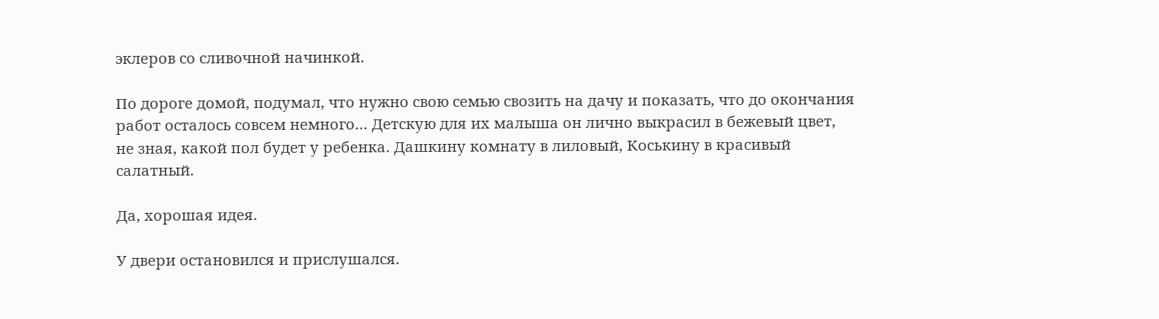эклеров со сливочной начинкой.

По дороге домой, подумал, что нужно свою семью свозить на дачу и показать, что до окончания работ осталось совсем немного… Детскую для их малыша он лично выкрасил в бежевый цвет, не зная, какой пол будет у ребенка. Дашкину комнату в лиловый, Коськину в красивый салатный.

Да, хорошая идея.

У двери остановился и прислушался.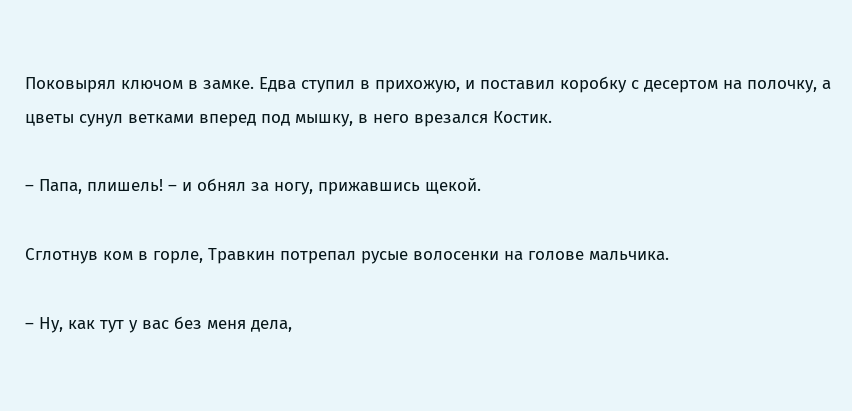Поковырял ключом в замке. Едва ступил в прихожую, и поставил коробку с десертом на полочку, а цветы сунул ветками вперед под мышку, в него врезался Костик.

– Папа, плишель! – и обнял за ногу, прижавшись щекой.

Сглотнув ком в горле, Травкин потрепал русые волосенки на голове мальчика.

– Ну, как тут у вас без меня дела,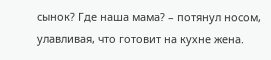сынок? Где наша мама? – потянул носом, улавливая, что готовит на кухне жена.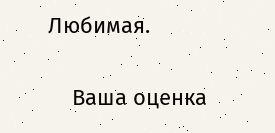Любимая.


    Ваша оценка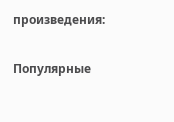произведения:

Популярные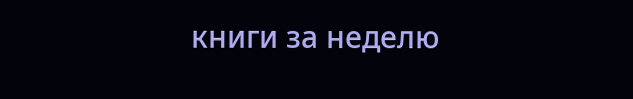книги за неделю